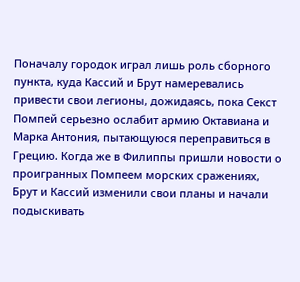Поначалу городок играл лишь роль сборного пункта, куда Кассий и Брут намеревались привести свои легионы, дожидаясь, пока Секст Помпей серьезно ослабит армию Октавиана и Марка Антония, пытающуюся переправиться в Грецию. Когда же в Филиппы пришли новости о проигранных Помпеем морских сражениях, Брут и Кассий изменили свои планы и начали подыскивать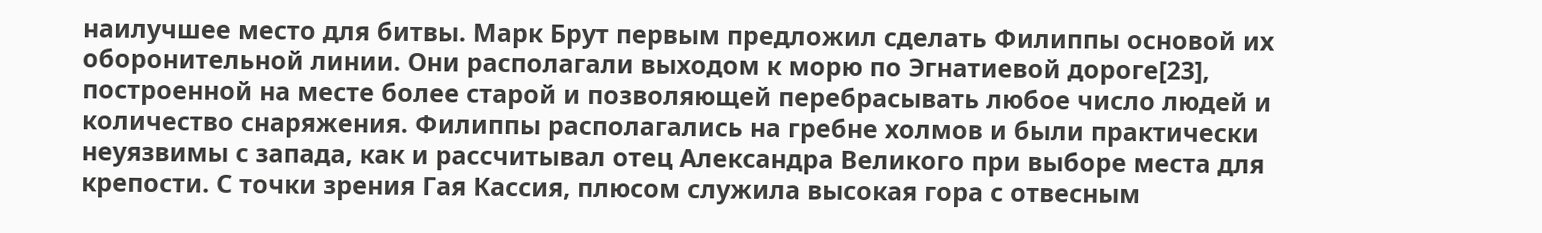наилучшее место для битвы. Марк Брут первым предложил сделать Филиппы основой их оборонительной линии. Они располагали выходом к морю по Эгнатиевой дороге[23], построенной на месте более старой и позволяющей перебрасывать любое число людей и количество снаряжения. Филиппы располагались на гребне холмов и были практически неуязвимы с запада, как и рассчитывал отец Александра Великого при выборе места для крепости. С точки зрения Гая Кассия, плюсом служила высокая гора с отвесным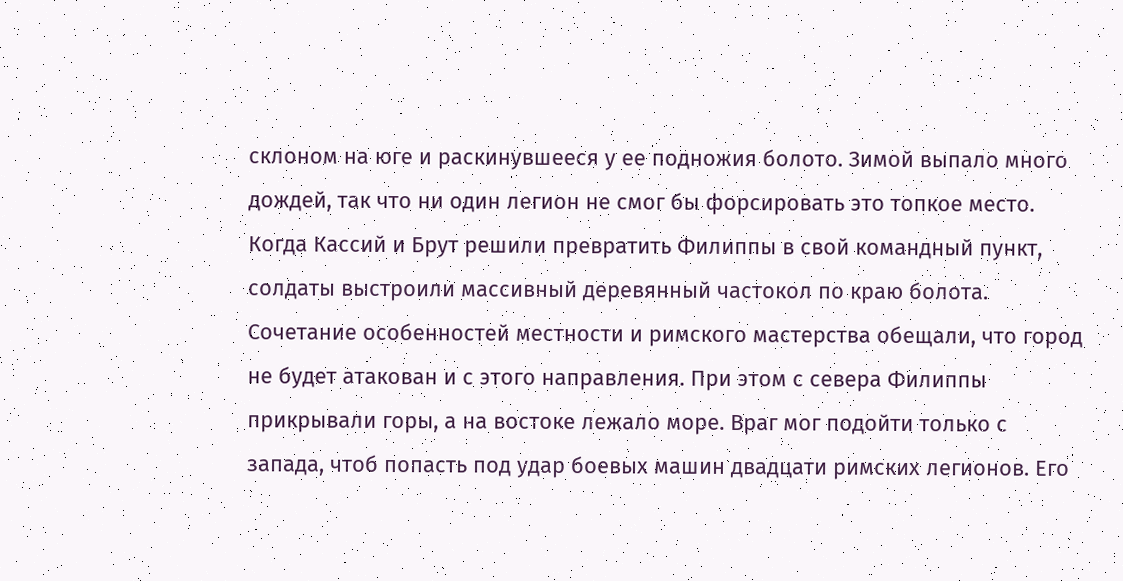склоном на юге и раскинувшееся у ее подножия болото. Зимой выпало много дождей, так что ни один легион не смог бы форсировать это топкое место.
Когда Кассий и Брут решили превратить Филиппы в свой командный пункт, солдаты выстроили массивный деревянный частокол по краю болота. Сочетание особенностей местности и римского мастерства обещали, что город не будет атакован и с этого направления. При этом с севера Филиппы прикрывали горы, а на востоке лежало море. Враг мог подойти только с запада, чтоб попасть под удар боевых машин двадцати римских легионов. Его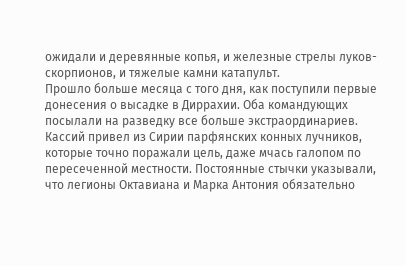ожидали и деревянные копья, и железные стрелы луков-скорпионов, и тяжелые камни катапульт.
Прошло больше месяца с того дня, как поступили первые донесения о высадке в Диррахии. Оба командующих посылали на разведку все больше экстраординариев. Кассий привел из Сирии парфянских конных лучников, которые точно поражали цель, даже мчась галопом по пересеченной местности. Постоянные стычки указывали, что легионы Октавиана и Марка Антония обязательно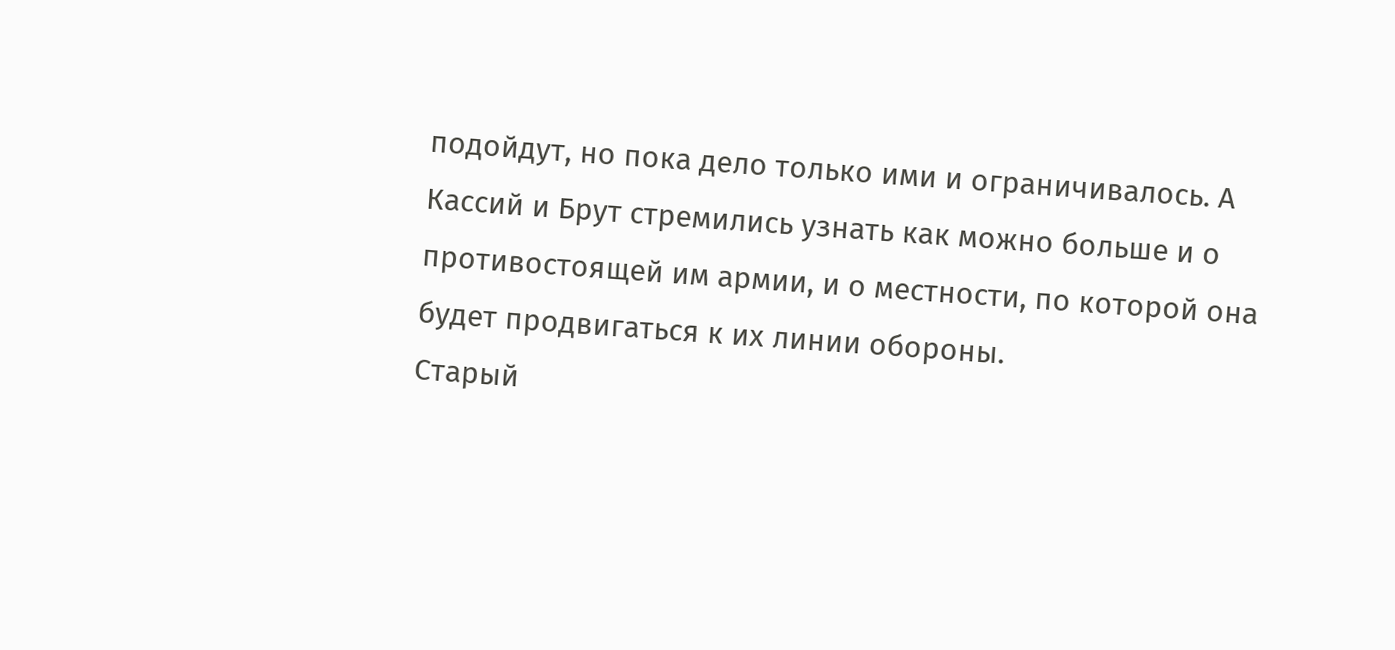подойдут, но пока дело только ими и ограничивалось. А Кассий и Брут стремились узнать как можно больше и о противостоящей им армии, и о местности, по которой она будет продвигаться к их линии обороны.
Старый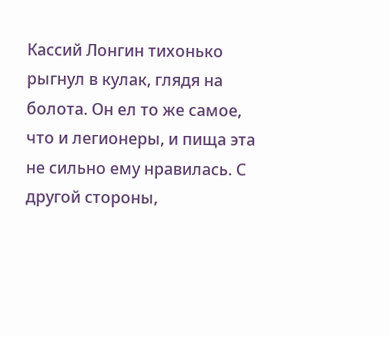Кассий Лонгин тихонько рыгнул в кулак, глядя на болота. Он ел то же самое, что и легионеры, и пища эта не сильно ему нравилась. С другой стороны,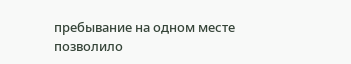пребывание на одном месте позволило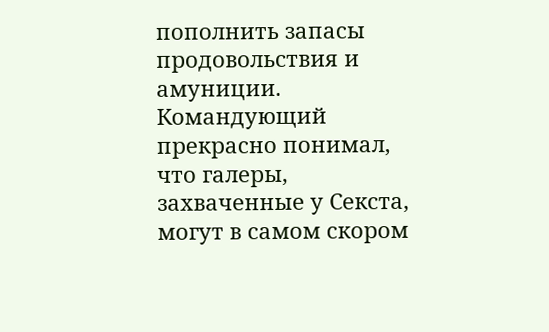пополнить запасы продовольствия и амуниции. Командующий прекрасно понимал, что галеры, захваченные у Секста, могут в самом скором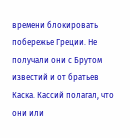времени блокировать побережье Греции. Не получали они с Брутом известий и от братьев Каска. Кассий полагал, что они или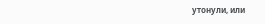утонули, или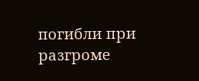погибли при разгроме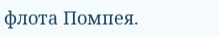флота Помпея.